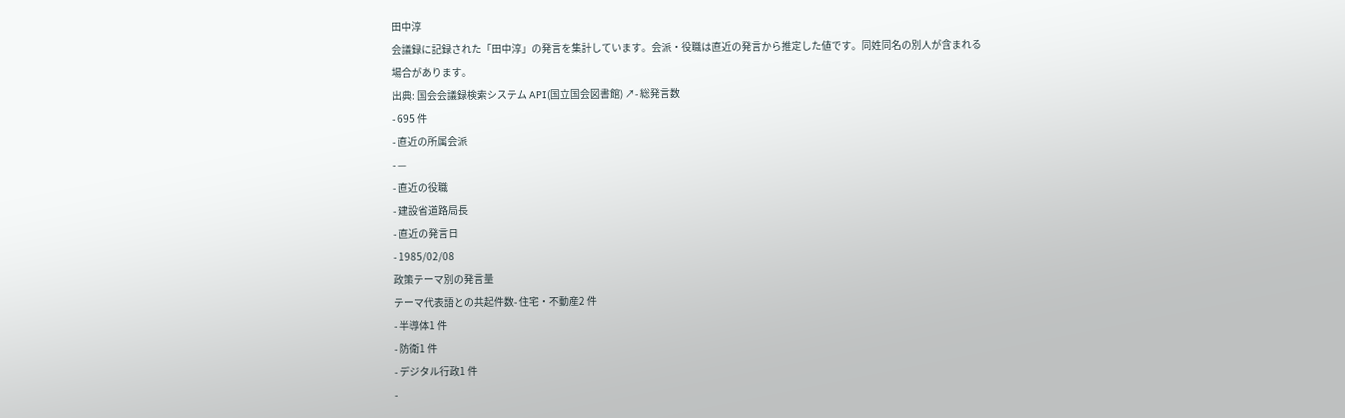田中淳
会議録に記録された「田中淳」の発言を集計しています。会派・役職は直近の発言から推定した値です。同姓同名の別人が含まれる場合があります。
出典: 国会会議録検索システム API(国立国会図書館) ↗- 総発言数
- 695 件
- 直近の所属会派
- —
- 直近の役職
- 建設省道路局長
- 直近の発言日
- 1985/02/08
政策テーマ別の発言量
テーマ代表語との共起件数- 住宅・不動産2 件
- 半導体1 件
- 防衛1 件
- デジタル行政1 件
-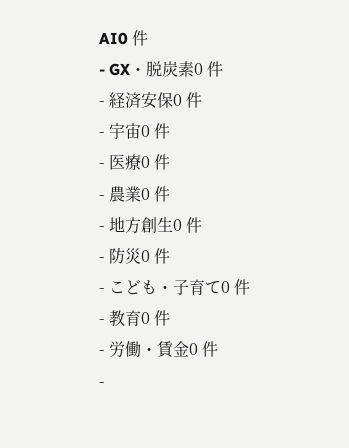AI0 件
- GX・脱炭素0 件
- 経済安保0 件
- 宇宙0 件
- 医療0 件
- 農業0 件
- 地方創生0 件
- 防災0 件
- こども・子育て0 件
- 教育0 件
- 労働・賃金0 件
-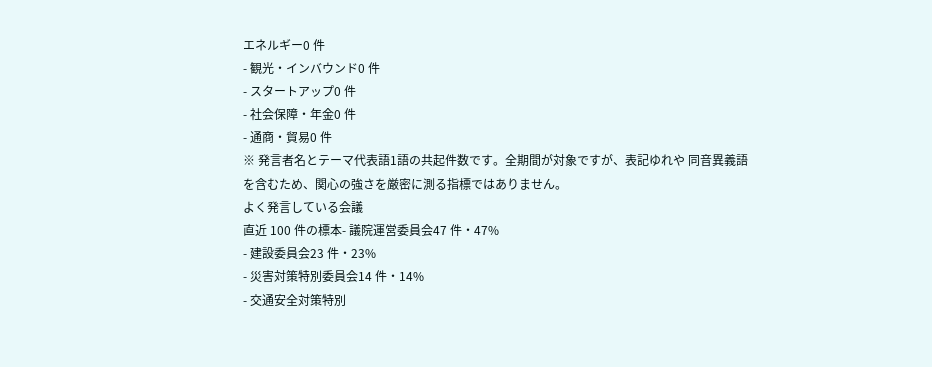エネルギー0 件
- 観光・インバウンド0 件
- スタートアップ0 件
- 社会保障・年金0 件
- 通商・貿易0 件
※ 発言者名とテーマ代表語1語の共起件数です。全期間が対象ですが、表記ゆれや 同音異義語を含むため、関心の強さを厳密に測る指標ではありません。
よく発言している会議
直近 100 件の標本- 議院運営委員会47 件・47%
- 建設委員会23 件・23%
- 災害対策特別委員会14 件・14%
- 交通安全対策特別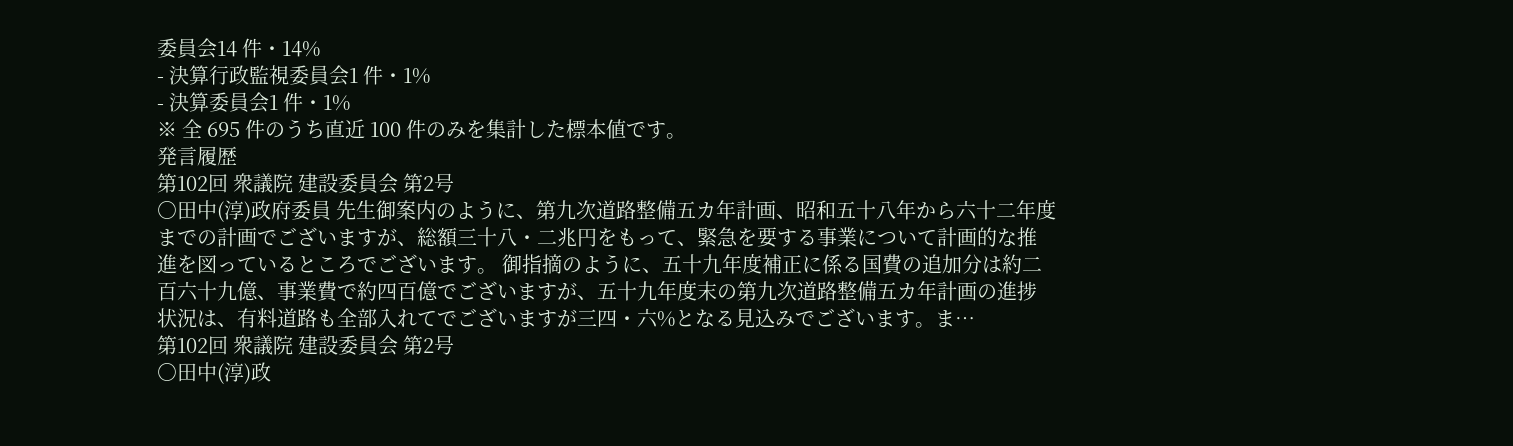委員会14 件・14%
- 決算行政監視委員会1 件・1%
- 決算委員会1 件・1%
※ 全 695 件のうち直近 100 件のみを集計した標本値です。
発言履歴
第102回 衆議院 建設委員会 第2号
○田中(淳)政府委員 先生御案内のように、第九次道路整備五カ年計画、昭和五十八年から六十二年度までの計画でございますが、総額三十八・二兆円をもって、緊急を要する事業について計画的な推進を図っているところでございます。 御指摘のように、五十九年度補正に係る国費の追加分は約二百六十九億、事業費で約四百億でございますが、五十九年度末の第九次道路整備五カ年計画の進捗状況は、有料道路も全部入れてでございますが三四・六%となる見込みでございます。ま…
第102回 衆議院 建設委員会 第2号
○田中(淳)政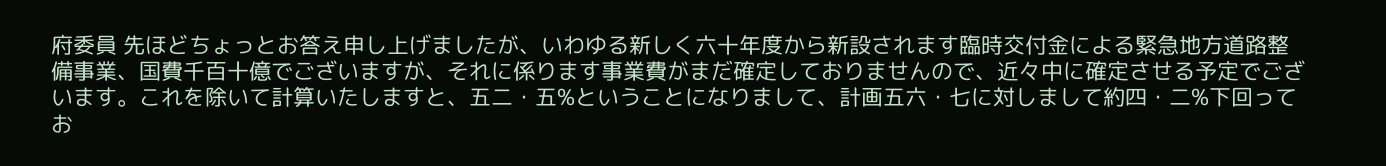府委員 先ほどちょっとお答え申し上げましたが、いわゆる新しく六十年度から新設されます臨時交付金による緊急地方道路整備事業、国費千百十億でございますが、それに係ります事業費がまだ確定しておりませんので、近々中に確定させる予定でございます。これを除いて計算いたしますと、五二・五%ということになりまして、計画五六・七に対しまして約四・二%下回ってお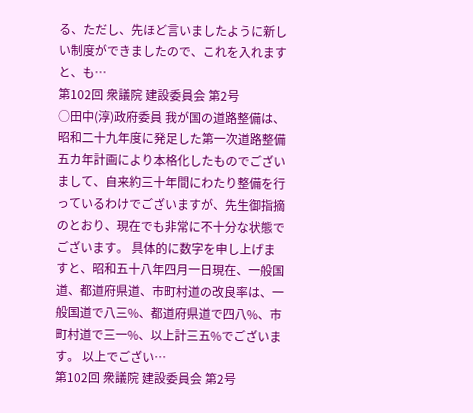る、ただし、先ほど言いましたように新しい制度ができましたので、これを入れますと、も…
第102回 衆議院 建設委員会 第2号
○田中(淳)政府委員 我が国の道路整備は、昭和二十九年度に発足した第一次道路整備五カ年計画により本格化したものでございまして、自来約三十年間にわたり整備を行っているわけでございますが、先生御指摘のとおり、現在でも非常に不十分な状態でございます。 具体的に数字を申し上げますと、昭和五十八年四月一日現在、一般国道、都道府県道、市町村道の改良率は、一般国道で八三%、都道府県道で四八%、市町村道で三一%、以上計三五%でございます。 以上でござい…
第102回 衆議院 建設委員会 第2号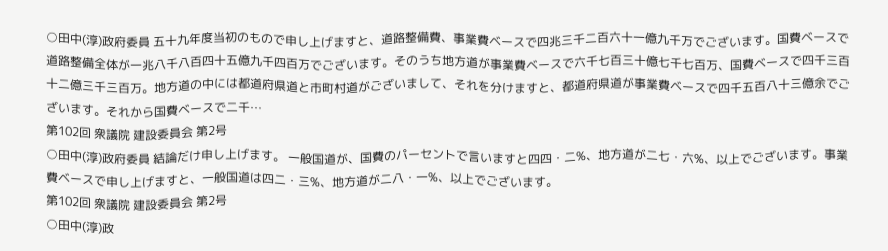○田中(淳)政府委員 五十九年度当初のもので申し上げますと、道路整備費、事業費ベースで四兆三千二百六十一億九千万でございます。国費ベースで道路整備全体が一兆八千八百四十五億九千四百万でございます。そのうち地方道が事業費ベースで六千七百三十億七千七百万、国費ベースで四千三百十二億三千三百万。地方道の中には都道府県道と市町村道がございまして、それを分けますと、都道府県道が事業費ベースで四千五百八十三億余でございます。それから国費ベースで二千…
第102回 衆議院 建設委員会 第2号
○田中(淳)政府委員 結論だけ申し上げます。 一般国道が、国費のパーセントで言いますと四四・二%、地方道が二七・六%、以上でございます。事業費ベースで申し上げますと、一般国道は四二・三%、地方道が二八・一%、以上でございます。
第102回 衆議院 建設委員会 第2号
○田中(淳)政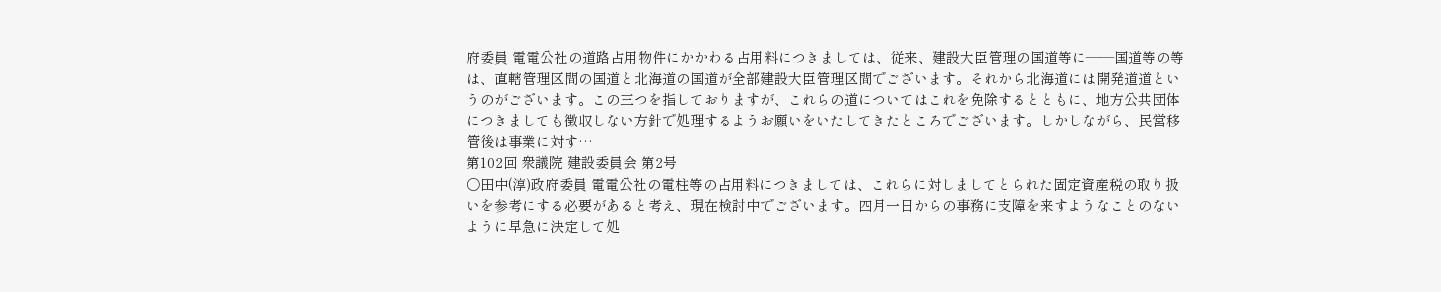府委員 電電公社の道路占用物件にかかわる占用料につきましては、従来、建設大臣管理の国道等に——国道等の等は、直轄管理区間の国道と北海道の国道が全部建設大臣管理区間でございます。それから北海道には開発道道というのがございます。この三つを指しておりますが、これらの道についてはこれを免除するとともに、地方公共団体につきましても徴収しない方針で処理するようお願いをいたしてきたところでございます。しかしながら、民営移管後は事業に対す…
第102回 衆議院 建設委員会 第2号
○田中(淳)政府委員 電電公社の電柱等の占用料につきましては、これらに対しましてとられた固定資産税の取り扱いを参考にする必要があると考え、現在検討中でございます。四月一日からの事務に支障を来すようなことのないように早急に決定して処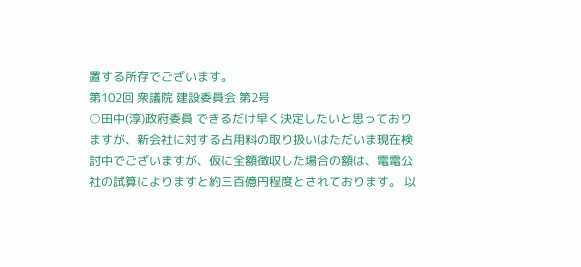置する所存でございます。
第102回 衆議院 建設委員会 第2号
○田中(淳)政府委員 できるだけ早く決定したいと思っておりますが、新会社に対する占用料の取り扱いはただいま現在検討中でございますが、仮に全額徴収した場合の額は、電電公社の試算によりますと約三百億円程度とされております。 以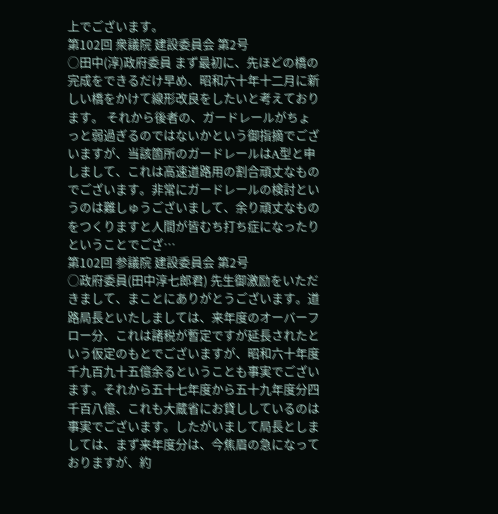上でございます。
第102回 衆議院 建設委員会 第2号
○田中(淳)政府委員 まず最初に、先ほどの橋の完成をできるだけ早め、昭和六十年十二月に新しい橋をかけて線形改良をしたいと考えております。 それから後者の、ガードレールがちょっと弱過ぎるのではないかという御指摘でございますが、当該箇所のガードレールはA型と申しまして、これは高速道路用の割合頑丈なものでございます。非常にガードレールの検討というのは難しゅうございまして、余り頑丈なものをつくりますと人間が皆むち打ち症になったりということでござ…
第102回 参議院 建設委員会 第2号
○政府委員(田中淳七郎君) 先生御激励をいただきまして、まことにありがとうございます。道路局長といたしましては、来年度のオーバーフロー分、これは諸税が暫定ですが延長されたという仮定のもとでございますが、昭和六十年度千九百九十五億余るということも事実でございます。それから五十七年度から五十九年度分四千百八億、これも大蔵省にお貸ししているのは事実でございます。したがいまして局長としましては、まず来年度分は、今焦眉の急になっておりますが、約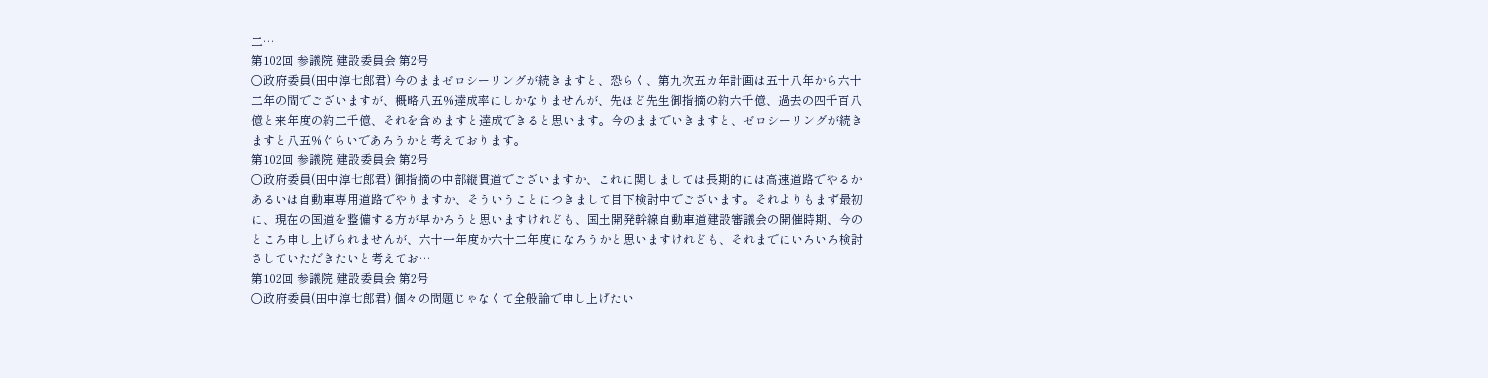二…
第102回 参議院 建設委員会 第2号
○政府委員(田中淳七郎君) 今のままゼロシーリングが続きますと、恐らく、第九次五カ年計画は五十八年から六十二年の間でございますが、概略八五%達成率にしかなりませんが、先ほど先生御指摘の約六千億、過去の四千百八億と来年度の約二千億、それを含めますと達成できると思います。今のままでいきますと、ゼロシーリングが続きますと八五%ぐらいであろうかと考えております。
第102回 参議院 建設委員会 第2号
○政府委員(田中淳七郎君) 御指摘の中部縦貫道でございますか、これに関しましては長期的には高速道路でやるかあるいは自動車専用道路でやりますか、そういうことにつきまして目下検討中でございます。それよりもまず最初に、現在の国道を整備する方が早かろうと思いますけれども、国土開発幹線自動車道建設審議会の開催時期、今のところ申し上げられませんが、六十一年度か六十二年度になろうかと思いますけれども、それまでにいろいろ検討さしていただきたいと考えてお…
第102回 参議院 建設委員会 第2号
○政府委員(田中淳七郎君) 個々の問題じゃなくて全般論で申し上げたい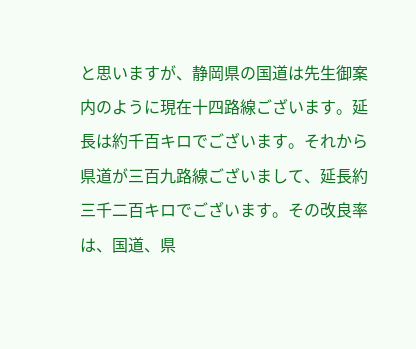と思いますが、静岡県の国道は先生御案内のように現在十四路線ございます。延長は約千百キロでございます。それから県道が三百九路線ございまして、延長約三千二百キロでございます。その改良率は、国道、県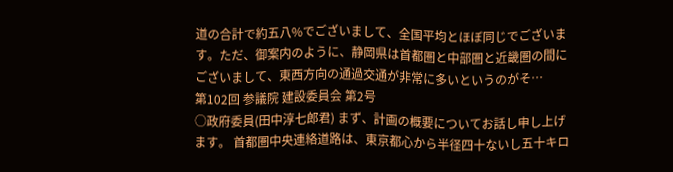道の合計で約五八%でございまして、全国平均とほぼ同じでございます。ただ、御案内のように、静岡県は首都圏と中部圏と近畿圏の間にございまして、東西方向の通過交通が非常に多いというのがそ…
第102回 参議院 建設委員会 第2号
○政府委員(田中淳七郎君) まず、計画の概要についてお話し申し上げます。 首都圏中央連絡道路は、東京都心から半径四十ないし五十キロ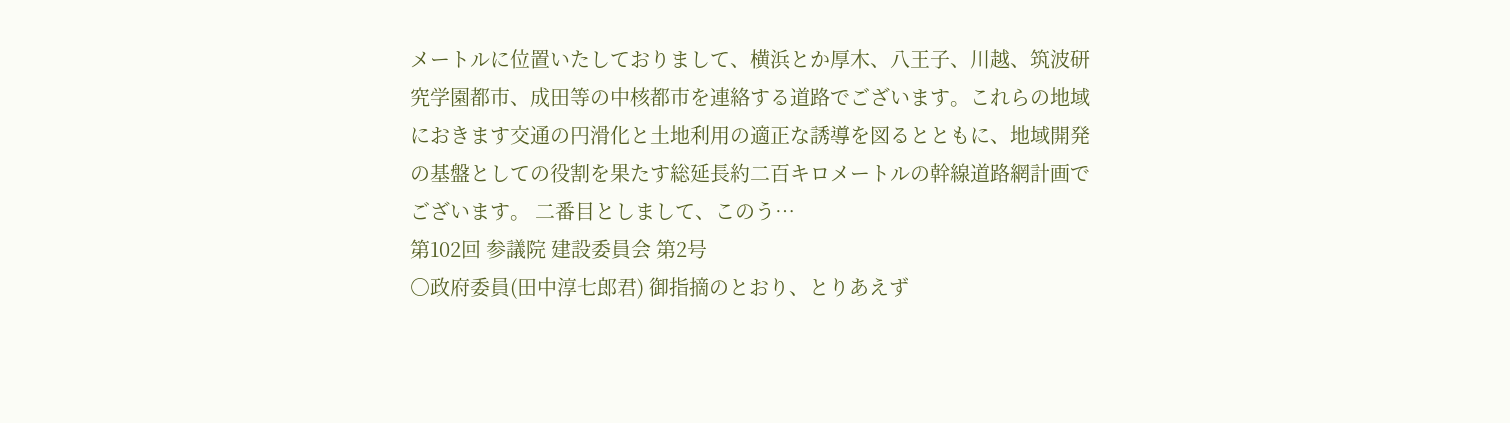メートルに位置いたしておりまして、横浜とか厚木、八王子、川越、筑波研究学園都市、成田等の中核都市を連絡する道路でございます。これらの地域におきます交通の円滑化と土地利用の適正な誘導を図るとともに、地域開発の基盤としての役割を果たす総延長約二百キロメートルの幹線道路網計画でございます。 二番目としまして、このう…
第102回 参議院 建設委員会 第2号
○政府委員(田中淳七郎君) 御指摘のとおり、とりあえず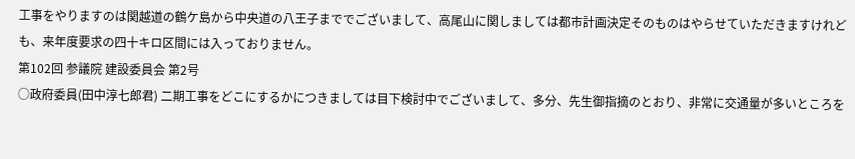工事をやりますのは関越道の鶴ケ島から中央道の八王子まででございまして、高尾山に関しましては都市計画決定そのものはやらせていただきますけれども、来年度要求の四十キロ区間には入っておりません。
第102回 参議院 建設委員会 第2号
○政府委員(田中淳七郎君) 二期工事をどこにするかにつきましては目下検討中でございまして、多分、先生御指摘のとおり、非常に交通量が多いところを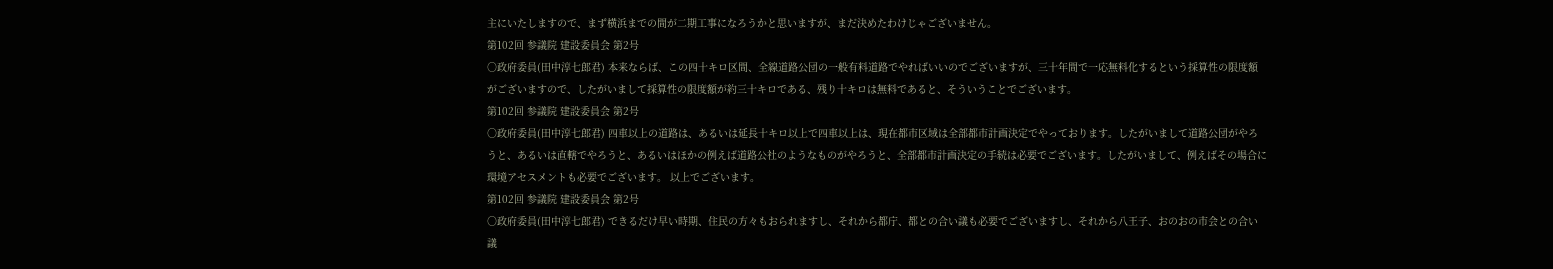主にいたしますので、まず横浜までの間が二期工事になろうかと思いますが、まだ決めたわけじゃございません。
第102回 参議院 建設委員会 第2号
○政府委員(田中淳七郎君) 本来ならば、この四十キロ区間、全線道路公団の一般有料道路でやればいいのでございますが、三十年間で一応無料化するという採算性の限度額がございますので、したがいまして採算性の限度額が約三十キロである、残り十キロは無料であると、そういうことでございます。
第102回 参議院 建設委員会 第2号
○政府委員(田中淳七郎君) 四車以上の道路は、あるいは延長十キロ以上で四車以上は、現在都市区域は全部都市計画決定でやっております。したがいまして道路公団がやろうと、あるいは直轄でやろうと、あるいはほかの例えば道路公社のようなものがやろうと、全部都市計画決定の手続は必要でございます。したがいまして、例えばその場合に環境アセスメントも必要でございます。 以上でございます。
第102回 参議院 建設委員会 第2号
○政府委員(田中淳七郎君) できるだけ早い時期、住民の方々もおられますし、それから都庁、都との合い議も必要でございますし、それから八王子、おのおの市会との合い議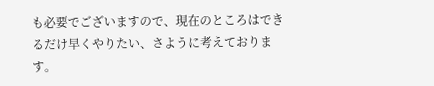も必要でございますので、現在のところはできるだけ早くやりたい、さように考えております。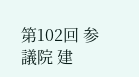第102回 参議院 建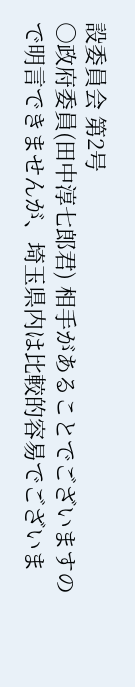設委員会 第2号
○政府委員(田中淳七郎君) 相手があることでございますので明言できませんが、埼玉県内は比較的容易でございま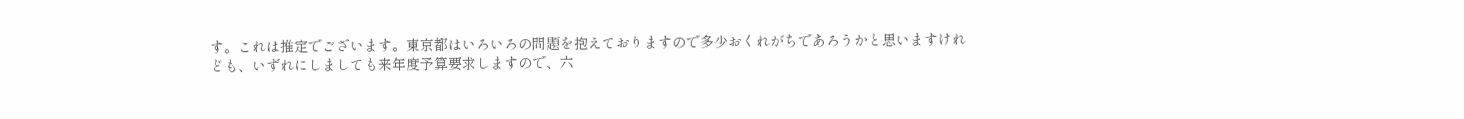す。これは推定でございます。東京都はいろいろの問題を抱えておりますので多少おくれがちであろうかと思いますけれども、いずれにしましても来年度予算要求しますので、六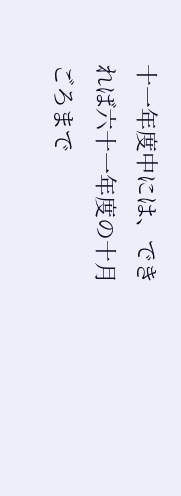十一年度中には、できれば六十一年度の十月ごろまで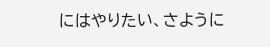にはやりたい、さように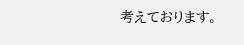考えております。